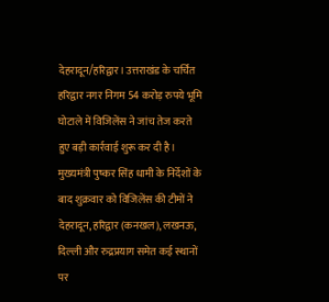देहरादून/हरिद्वार। उत्तराखंड के चर्चित हरिद्वार नगर निगम 54 करोड़ रुपये भूमि घोटाले में विजिलेंस ने जांच तेज करते हुए बड़ी कार्रवाई शुरू कर दी है। मुख्यमंत्री पुष्कर सिंह धामी के निर्देशों के बाद शुक्रवार को विजिलेंस की टीमों ने देहरादून, हरिद्वार (कनखल), लखनऊ, दिल्ली और रुद्रप्रयाग समेत कई स्थानों पर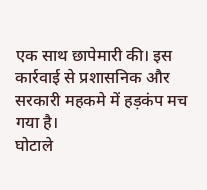एक साथ छापेमारी की। इस कार्रवाई से प्रशासनिक और सरकारी महकमे में हड़कंप मच गया है।
घोटाले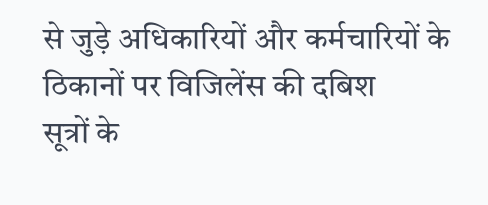से जुड़े अधिकारियों और कर्मचारियों के ठिकानों पर विजिलेंस की दबिश
सूत्रों के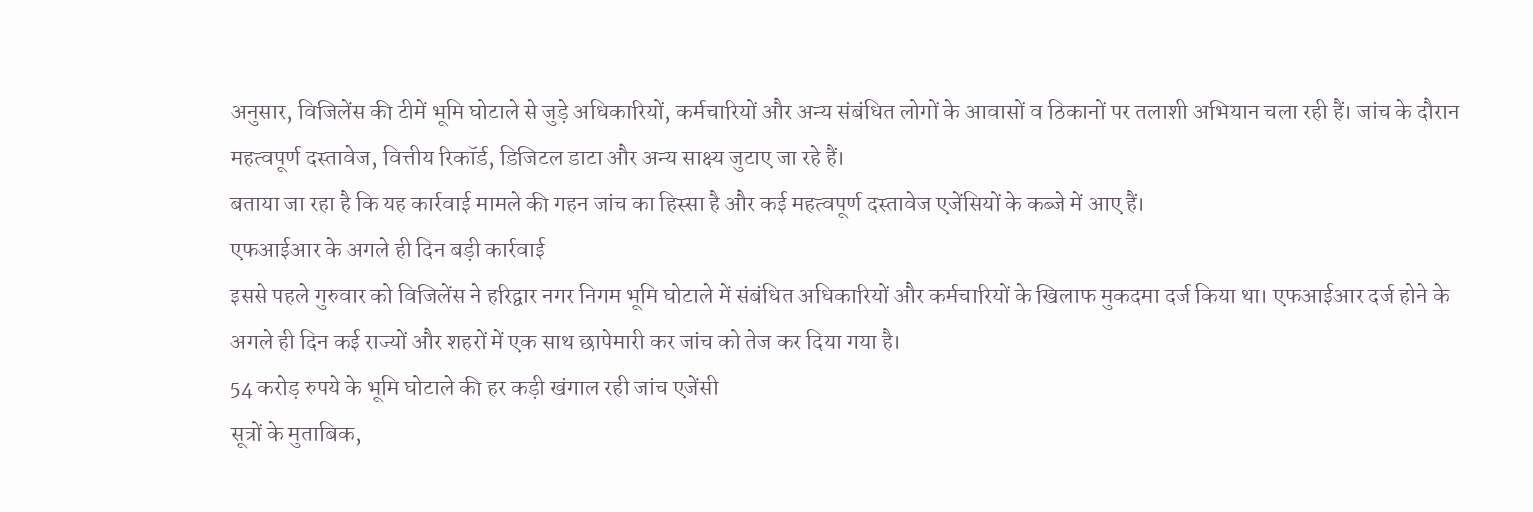अनुसार, विजिलेंस की टीमें भूमि घोटाले से जुड़े अधिकारियों, कर्मचारियों और अन्य संबंधित लोगों के आवासों व ठिकानों पर तलाशी अभियान चला रही हैं। जांच के दौरान महत्वपूर्ण दस्तावेज, वित्तीय रिकॉर्ड, डिजिटल डाटा और अन्य साक्ष्य जुटाए जा रहे हैं।
बताया जा रहा है कि यह कार्रवाई मामले की गहन जांच का हिस्सा है और कई महत्वपूर्ण दस्तावेज एजेंसियों के कब्जे में आए हैं।
एफआईआर के अगले ही दिन बड़ी कार्रवाई
इससे पहले गुरुवार को विजिलेंस ने हरिद्वार नगर निगम भूमि घोटाले में संबंधित अधिकारियों और कर्मचारियों के खिलाफ मुकदमा दर्ज किया था। एफआईआर दर्ज होने के अगले ही दिन कई राज्यों और शहरों में एक साथ छापेमारी कर जांच को तेज कर दिया गया है।
54 करोड़ रुपये के भूमि घोटाले की हर कड़ी खंगाल रही जांच एजेंसी
सूत्रों के मुताबिक,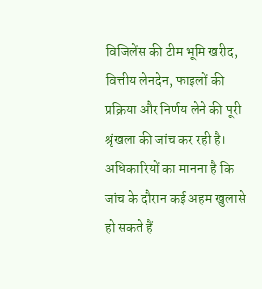विजिलेंस की टीम भूमि खरीद, वित्तीय लेनदेन, फाइलों की प्रक्रिया और निर्णय लेने की पूरी श्रृंखला की जांच कर रही है। अधिकारियों का मानना है कि जांच के दौरान कई अहम खुलासे हो सकते हैं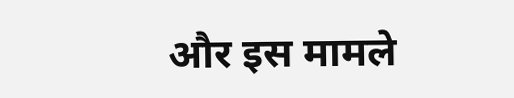और इस मामले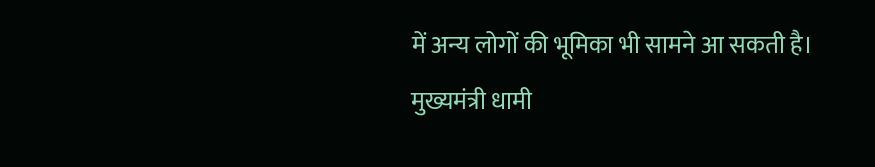में अन्य लोगों की भूमिका भी सामने आ सकती है।
मुख्यमंत्री धामी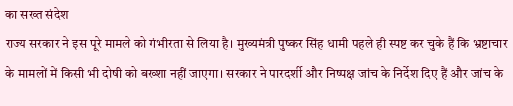का सख्त संदेश
राज्य सरकार ने इस पूरे मामले को गंभीरता से लिया है। मुख्यमंत्री पुष्कर सिंह धामी पहले ही स्पष्ट कर चुके हैं कि भ्रष्टाचार के मामलों में किसी भी दोषी को बख्शा नहीं जाएगा। सरकार ने पारदर्शी और निष्पक्ष जांच के निर्देश दिए हैं और जांच के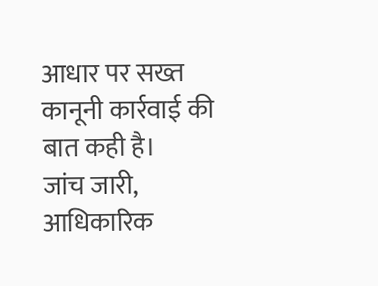आधार पर सख्त कानूनी कार्रवाई की बात कही है।
जांच जारी, आधिकारिक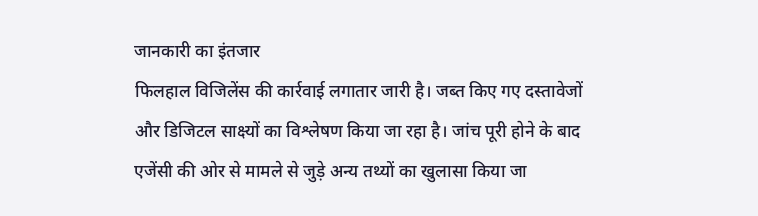जानकारी का इंतजार
फिलहाल विजिलेंस की कार्रवाई लगातार जारी है। जब्त किए गए दस्तावेजों और डिजिटल साक्ष्यों का विश्लेषण किया जा रहा है। जांच पूरी होने के बाद एजेंसी की ओर से मामले से जुड़े अन्य तथ्यों का खुलासा किया जा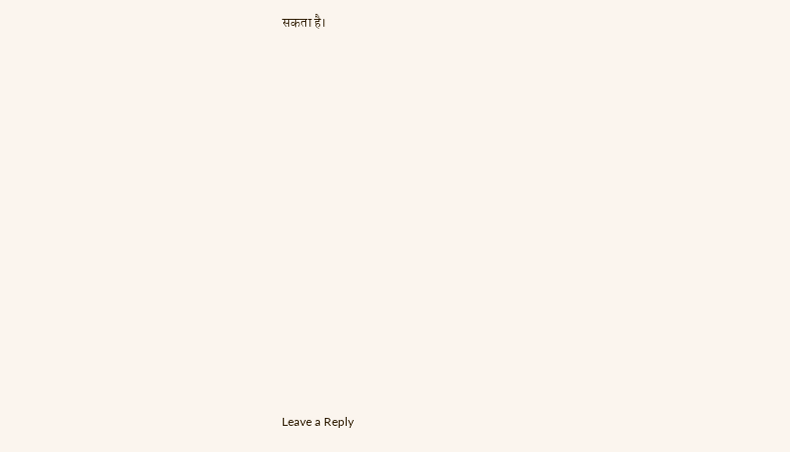सकता है।














Leave a Reply